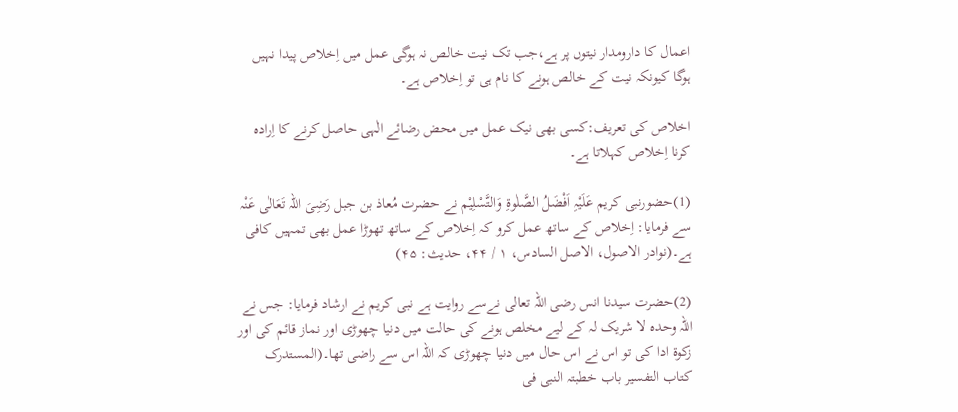اعمال کا دارومدار نیتوں پر ہے،جب تک نیت خالص نہ ہوگی عمل میں اِخلاص پیدا نہیں ہوگا کیونکہ نیت کے خالص ہونے کا نام ہی تو اِخلاص ہے۔

اخلاص کی تعریف:کسی بھی نیک عمل میں محض رضائے الٰہی حاصل کرنے کا اِرادہ کرنا اِخلاص کہلاتا ہے۔

(1)حضورنبی کریم عَلَیْہِ اَفْضَلُ الصَّلٰوۃِ وَالتَّسْلِیْم نے حضرت مُعاذ بن جبل رَضِیَ اللہ تَعَالٰی عَنْہ سے فرمایا: اِخلاص کے ساتھ عمل کرو کہ اِخلاص کے ساتھ تھوڑا عمل بھی تمہیں کافی ہے۔(نوادر الاصول، الاصل السادس، ۱ / ۴۴، حدیث: ۴۵)

(2)حضرت سیدنا انس رضی اللہ تعالی نےسے روایت ہے نبی کریم نے ارشاد فرمایا: جس نے اللہ وحدہ لا شریک لہ کے لیے مخلص ہونے کی حالت میں دنیا چھوڑی اور نماز قائم کی اور زکوۃ ادا کی تو اس نے اس حال میں دنیا چھوڑی کہ اللہ اس سے راضی تھا۔(المستدرک کتاب التفسیر باب خطبتہ النبی فی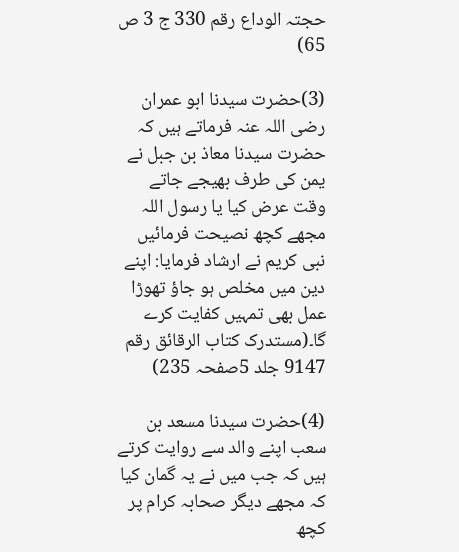حجتہ الوداع رقم 330 ج 3 ص 65)

(3)حضرت سیدنا ابو عمران رضی اللہ عنہ فرماتے ہیں کہ حضرت سیدنا معاذ بن جبل نے یمن کی طرف بھیجے جاتے وقت عرض کیا یا رسول اللہ مجھے کچھ نصیحت فرمائیں نبی کریم نے ارشاد فرمایا: اپنے دین میں مخلص ہو جاؤ تھوڑا عمل بھی تمہیں کفایت کرے گا۔(مستدرک کتاب الرقائق رقم 9147 جلد 5صفحہ 235)

(4)حضرت سیدنا مسعد بن سعب اپنے والد سے روایت کرتے ہیں کہ جب میں نے یہ گمان کیا کہ مجھے دیگر صحابہ کرام پر کچھ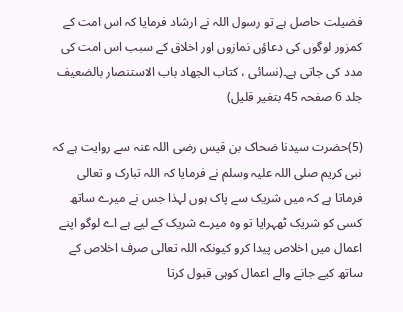فضیلت حاصل ہے تو رسول اللہ نے ارشاد فرمایا کہ اس امت کے کمزور لوگوں کی دعاؤں نمازوں اور اخلاق کے سبب اس امت کی مدد کی جاتی ہے۔(نسائی ، کتاب الجھاد باب الاستنصار بالضعیف جلد 6 صفحہ 45 بتغیر قلیل)

(5)حضرت سیدنا ضحاک بن قیس رضی اللہ عنہ سے روایت ہے کہ نبی کریم صلی اللہ علیہ وسلم نے فرمایا کہ اللہ تبارک و تعالی فرماتا ہے کہ میں شریک سے پاک ہوں لہذا جس نے میرے ساتھ کسی کو شریک ٹھہرایا تو وہ میرے شریک کے لیے ہے اے لوگو اپنے اعمال میں اخلاص پیدا کرو کیونکہ اللہ تعالی صرف اخلاص کے ساتھ کیے جانے والے اعمال کوہی قبول کرتا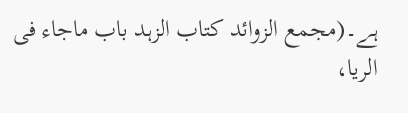ہے۔(مجمع الزوائد کتاب الزہد باب ماجاء فی الریا،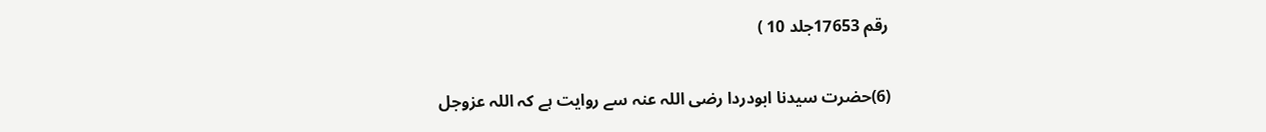رقم 17653جلد 10 )

(6)حضرت سیدنا ابودردا رضی اللہ عنہ سے روایت ہے کہ اللہ عزوجل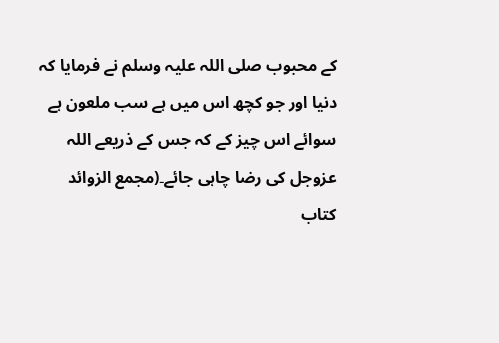کے محبوب صلی اللہ علیہ وسلم نے فرمایا کہ دنیا اور جو کچھ اس میں ہے سب ملعون ہے سوائے اس چیز کے کہ جس کے ذریعے اللہ عزوجل کی رضا چاہی جائے۔(مجمع الزوائد کتاب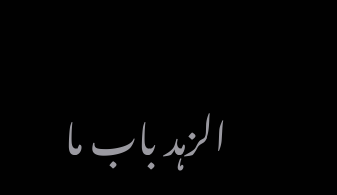الزہد باب ما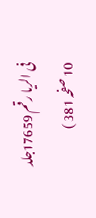فی الریا رقم 17659جلد 10 صفحہ 381 )